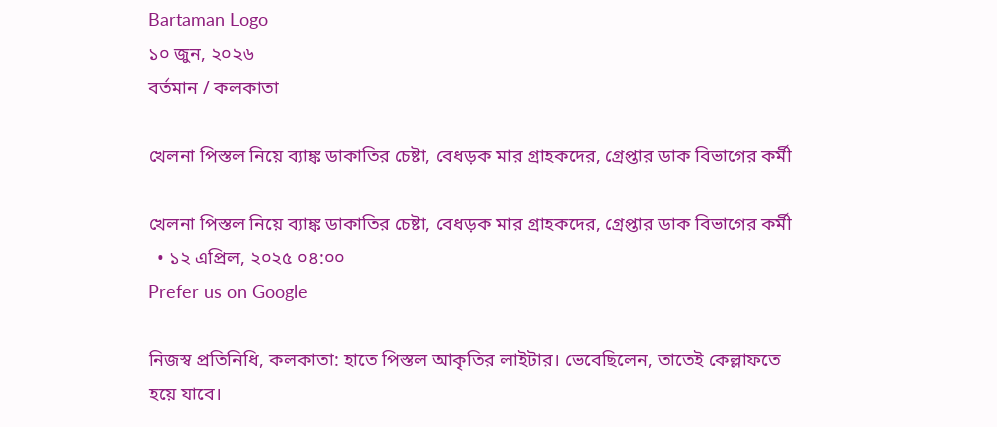Bartaman Logo
১০ জুন, ২০২৬
বর্তমান / কলকাতা

খেলনা পিস্তল নিয়ে ব্যাঙ্ক ডাকাতির চেষ্টা, বেধড়ক মার গ্রাহকদের, গ্রেপ্তার ডাক বিভাগের কর্মী

খেলনা পিস্তল নিয়ে ব্যাঙ্ক ডাকাতির চেষ্টা, বেধড়ক মার গ্রাহকদের, গ্রেপ্তার ডাক বিভাগের কর্মী
  • ১২ এপ্রিল, ২০২৫ ০৪:০০
Prefer us on Google

নিজস্ব প্রতিনিধি, কলকাতা: হাতে পিস্তল আকৃতির লাইটার। ভেবেছিলেন, তাতেই কেল্লাফতে হয়ে যাবে।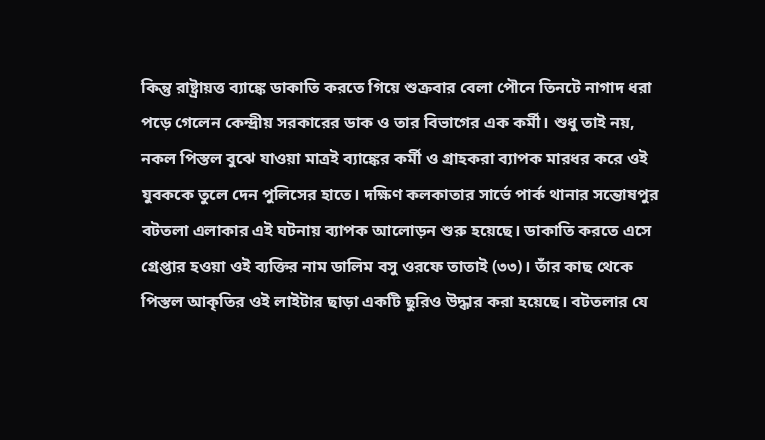কিন্তু রাষ্ট্রায়ত্ত ব্যাঙ্কে ডাকাতি করতে গিয়ে শুক্রবার বেলা পৌনে তিনটে নাগাদ ধরা পড়ে গেলেন কেন্দ্রীয় সরকারের ডাক ও তার বিভাগের এক কর্মী। শুধু তাই নয়, নকল পিস্তল বুঝে যাওয়া মাত্রই ব্যাঙ্কের কর্মী ও গ্রাহকরা ব্যাপক মারধর করে ওই যুবককে তুলে দেন পুলিসের হাতে। দক্ষিণ কলকাতার সার্ভে পার্ক থানার সন্তোষপুর বটতলা এলাকার এই ঘটনায় ব্যাপক আলোড়ন শুরু হয়েছে। ডাকাতি করতে এসে গ্রেপ্তার হওয়া ওই ব্যক্তির নাম ডালিম বসু ওরফে তাতাই (৩৩)। তাঁর কাছ থেকে পিস্তল আকৃতির ওই লাইটার ছাড়া একটি ছুরিও উদ্ধার করা হয়েছে। বটতলার যে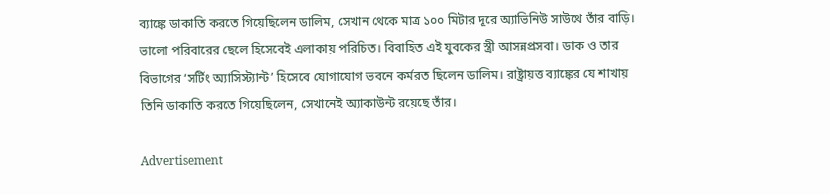ব্যাঙ্কে ডাকাতি করতে গিয়েছিলেন ডালিম, সেখান থেকে মাত্র ১০০ মিটার দূরে অ্যাভিনিউ সাউথে তাঁর বাড়ি। ভালো পরিবারের ছেলে হিসেবেই এলাকায় পরিচিত। বিবাহিত এই যুবকের স্ত্রী আসন্নপ্রসবা। ডাক ও তার বিভাগের ‘সর্টিং অ্যাসিস্ট্যান্ট’ হিসেবে যোগাযোগ ভবনে কর্মরত ছিলেন ডালিম। রাষ্ট্রায়ত্ত ব্যাঙ্কের যে শাখায় তিনি ডাকাতি করতে গিয়েছিলেন, সেখানেই অ্যাকাউন্ট রয়েছে তাঁর।

Advertisement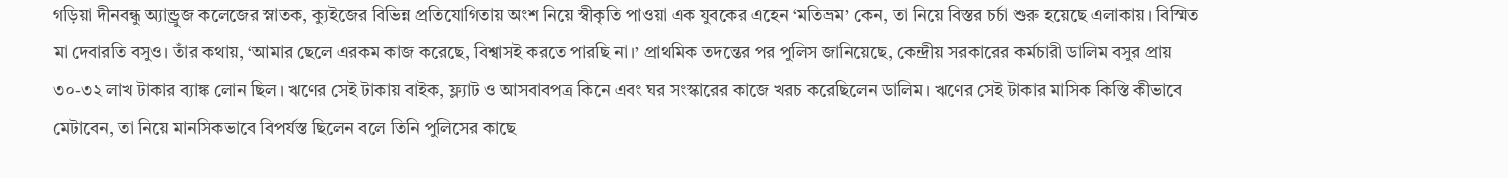গড়িয়া দীনবন্ধু অ্যান্ড্রুজ কলেজের স্নাতক, ক্যুইজের বিভিন্ন প্রতিযোগিতায় অংশ নিয়ে স্বীকৃতি পাওয়া এক যুবকের এহেন ‘মতিভ্রম’ কেন, তা নিয়ে বিস্তর চর্চা শুরু হয়েছে এলাকায়। বিস্মিত মা দেবারতি বসুও। তাঁর কথায়, ‘আমার ছেলে এরকম কাজ করেছে, বিশ্বাসই করতে পারছি না।’ প্রাথমিক তদন্তের পর পুলিস জানিয়েছে, কেন্দ্রীয় সরকারের কর্মচারী ডালিম বসুর প্রায় ৩০-৩২ লাখ টাকার ব্যাঙ্ক লোন ছিল। ঋণের সেই টাকায় বাইক, ফ্ল্যাট ও আসবাবপত্র কিনে এবং ঘর সংস্কারের কাজে খরচ করেছিলেন ডালিম। ঋণের সেই টাকার মাসিক কিস্তি কীভাবে মেটাবেন, তা নিয়ে মানসিকভাবে বিপর্যস্ত ছিলেন বলে তিনি পুলিসের কাছে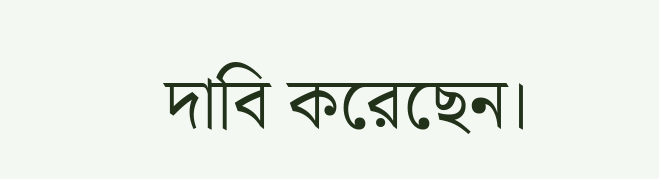দাবি করেছেন।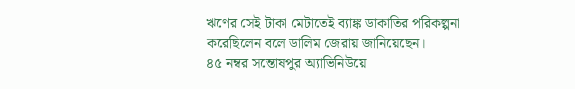ঋণের সেই টাকা মেটাতেই ব্যাঙ্ক ডাকাতির পরিকল্পনা করেছিলেন বলে ডালিম জেরায় জানিয়েছেন।
৪৫ নম্বর সন্তোষপুর অ্যাভিনিউয়ে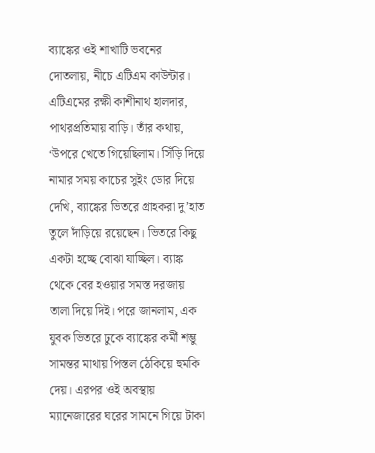ব্যাঙ্কের ওই শাখাটি ভবনের দোতলায়, নীচে এটিএম কাউন্টার। এটিএমের রক্ষী কাশীনাথ হালদার, পাথরপ্রতিমায় বাড়ি। তাঁর কথায়, ‘উপরে খেতে গিয়েছিলাম। সিঁড়ি দিয়ে নামার সময় কাচের সুইং ডোর দিয়ে  দেখি, ব্যাঙ্কের ভিতরে গ্রাহকরা দু’হাত তুলে দাঁড়িয়ে রয়েছেন। ভিতরে কিছু একটা হচ্ছে বোঝা যাচ্ছিল। ব্যাঙ্ক থেকে বের হওয়ার সমস্ত দরজায় তালা দিয়ে দিই। পরে জানলাম, এক যুবক ভিতরে ঢুকে ব্যাঙ্কের কর্মী শম্ভু সামন্তর মাথায় পিস্তল ঠেকিয়ে হুমকি দেয়। এরপর ওই অবস্থায় ম্যানেজারের ঘরের সামনে গিয়ে টাকা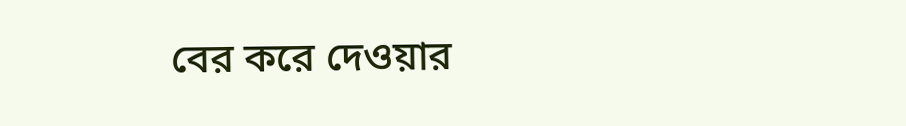বের করে দেওয়ার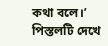কথা বলে।’ পিস্তলটি দেখে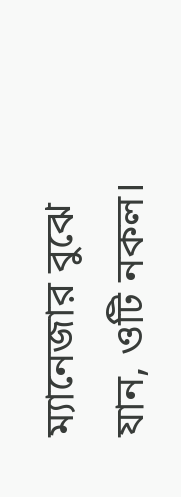ম্যানেজার বুঝে যান, ওটি নকল।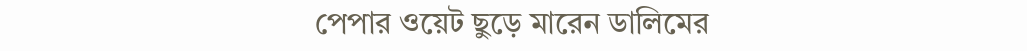পেপার ওয়েট ছুড়ে মারেন ডালিমের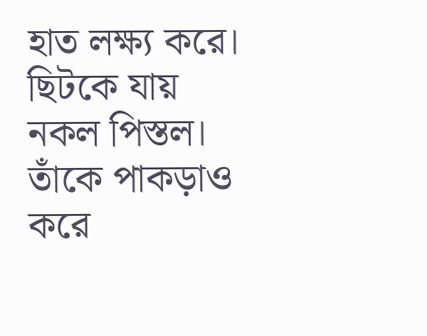হাত লক্ষ্য করে। ছিটকে যায় নকল পিস্তল। তাঁকে পাকড়াও করে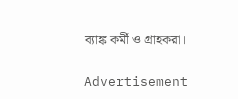ব্যাঙ্ক কর্মী ও গ্রাহকরা।

Advertisement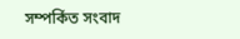সম্পর্কিত সংবাদ